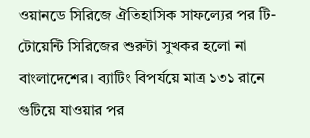ওয়ানডে সিরিজে ঐতিহাসিক সাফল্যের পর টি-টোয়েন্টি সিরিজের শুরুটা সুখকর হলো না বাংলাদেশের। ব্যাটিং বিপর্যয়ে মাত্র ১৩১ রানে গুটিয়ে যাওয়ার পর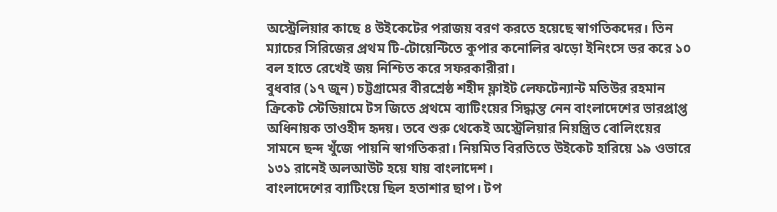অস্ট্রেলিয়ার কাছে ৪ উইকেটের পরাজয় বরণ করতে হয়েছে স্বাগতিকদের। তিন ম্যাচের সিরিজের প্রথম টি-টোয়েন্টিতে কুপার কনোলির ঝড়ো ইনিংসে ভর করে ১০ বল হাতে রেখেই জয় নিশ্চিত করে সফরকারীরা।
বুধবার (১৭ জুন) চট্টগ্রামের বীরশ্রেষ্ঠ শহীদ ফ্লাইট লেফটেন্যান্ট মতিউর রহমান ক্রিকেট স্টেডিয়ামে টস জিতে প্রথমে ব্যাটিংয়ের সিদ্ধান্ত নেন বাংলাদেশের ভারপ্রাপ্ত অধিনায়ক তাওহীদ হৃদয়। তবে শুরু থেকেই অস্ট্রেলিয়ার নিয়ন্ত্রিত বোলিংয়ের সামনে ছন্দ খুঁজে পায়নি স্বাগতিকরা। নিয়মিত বিরতিতে উইকেট হারিয়ে ১৯ ওভারে ১৩১ রানেই অলআউট হয়ে যায় বাংলাদেশ।
বাংলাদেশের ব্যাটিংয়ে ছিল হতাশার ছাপ। টপ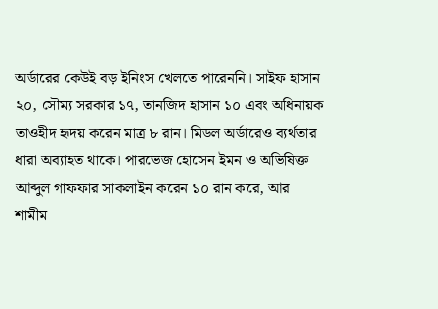অর্ডারের কেউই বড় ইনিংস খেলতে পারেননি। সাইফ হাসান ২০, সৌম্য সরকার ১৭, তানজিদ হাসান ১০ এবং অধিনায়ক তাওহীদ হৃদয় করেন মাত্র ৮ রান। মিডল অর্ডারেও ব্যর্থতার ধারা অব্যাহত থাকে। পারভেজ হোসেন ইমন ও অভিষিক্ত আব্দুল গাফফার সাকলাইন করেন ১০ রান করে, আর শামীম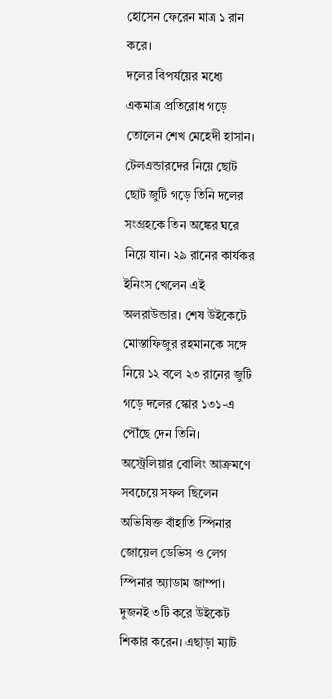হোসেন ফেরেন মাত্র ১ রান করে।
দলের বিপর্যয়ের মধ্যে একমাত্র প্রতিরোধ গড়ে তোলেন শেখ মেহেদী হাসান। টেলএন্ডারদের নিয়ে ছোট ছোট জুটি গড়ে তিনি দলের সংগ্রহকে তিন অঙ্কের ঘরে নিয়ে যান। ২৯ রানের কার্যকর ইনিংস খেলেন এই অলরাউন্ডার। শেষ উইকেটে মোস্তাফিজুর রহমানকে সঙ্গে নিয়ে ১২ বলে ২৩ রানের জুটি গড়ে দলের স্কোর ১৩১-এ পৌঁছে দেন তিনি।
অস্ট্রেলিয়ার বোলিং আক্রমণে সবচেয়ে সফল ছিলেন অভিষিক্ত বাঁহাতি স্পিনার জোয়েল ডেভিস ও লেগ স্পিনার অ্যাডাম জাম্পা। দুজনই ৩টি করে উইকেট শিকার করেন। এছাড়া ম্যাট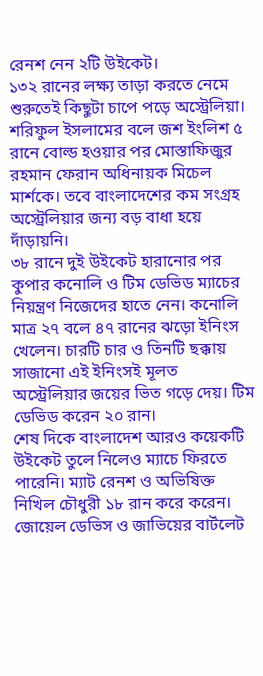রেনশ নেন ২টি উইকেট।
১৩২ রানের লক্ষ্য তাড়া করতে নেমে শুরুতেই কিছুটা চাপে পড়ে অস্ট্রেলিয়া। শরিফুল ইসলামের বলে জশ ইংলিশ ৫ রানে বোল্ড হওয়ার পর মোস্তাফিজুর রহমান ফেরান অধিনায়ক মিচেল মার্শকে। তবে বাংলাদেশের কম সংগ্রহ অস্ট্রেলিয়ার জন্য বড় বাধা হয়ে দাঁড়ায়নি।
৩৮ রানে দুই উইকেট হারানোর পর কুপার কনোলি ও টিম ডেভিড ম্যাচের নিয়ন্ত্রণ নিজেদের হাতে নেন। কনোলি মাত্র ২৭ বলে ৪৭ রানের ঝড়ো ইনিংস খেলেন। চারটি চার ও তিনটি ছক্কায় সাজানো এই ইনিংসই মূলত অস্ট্রেলিয়ার জয়ের ভিত গড়ে দেয়। টিম ডেভিড করেন ২০ রান।
শেষ দিকে বাংলাদেশ আরও কয়েকটি উইকেট তুলে নিলেও ম্যাচে ফিরতে পারেনি। ম্যাট রেনশ ও অভিষিক্ত নিখিল চৌধুরী ১৮ রান করে করেন। জোয়েল ডেভিস ও জাভিয়ের বার্টলেট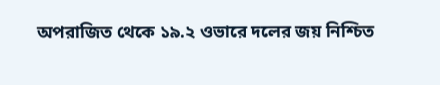অপরাজিত থেকে ১৯.২ ওভারে দলের জয় নিশ্চিত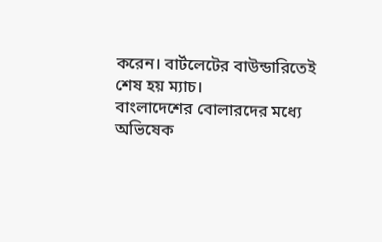করেন। বার্টলেটের বাউন্ডারিতেই শেষ হয় ম্যাচ।
বাংলাদেশের বোলারদের মধ্যে অভিষেক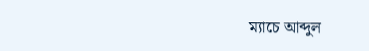ম্যাচে আব্দুল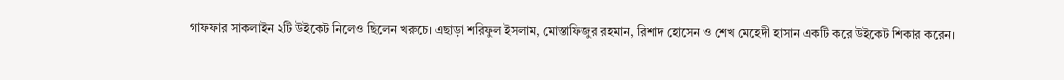গাফফার সাকলাইন ২টি উইকেট নিলেও ছিলেন খরুচে। এছাড়া শরিফুল ইসলাম, মোস্তাফিজুর রহমান, রিশাদ হোসেন ও শেখ মেহেদী হাসান একটি করে উইকেট শিকার করেন।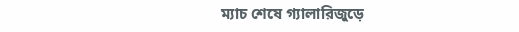ম্যাচ শেষে গ্যালারিজুড়ে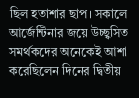ছিল হতাশার ছাপ। সকালে আর্জেন্টিনার জয়ে উচ্ছ্বসিত সমর্থকদের অনেকেই আশা করেছিলেন দিনের দ্বিতীয়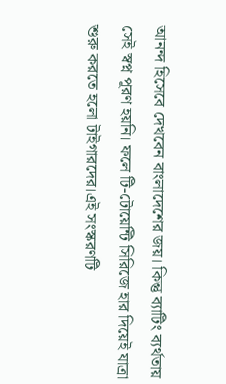আনন্দ হিসেবে দেখবেন বাংলাদেশের জয়। কিন্তু ব্যাটিং ব্যর্থতায় সেই স্বপ্ন পূরণ হয়নি। ফলে টি-টোয়েন্টি সিরিজে হার দিয়েই যাত্রা শুরু করতে হলো টাইগারদের।এই সংস্করণটি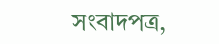সংবাদপত্র,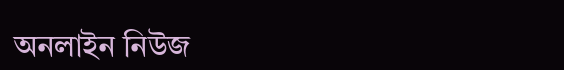অনলাইন নিউজ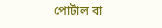পোর্টাল বা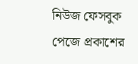নিউজ ফেসবুক পেজে প্রকাশের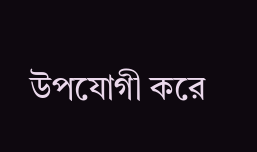উপযোগী করে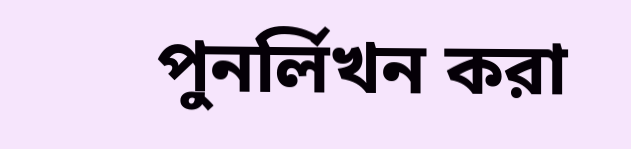পুনর্লিখন করা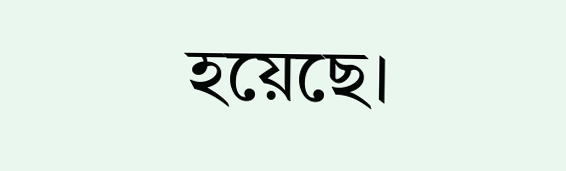হয়েছে।